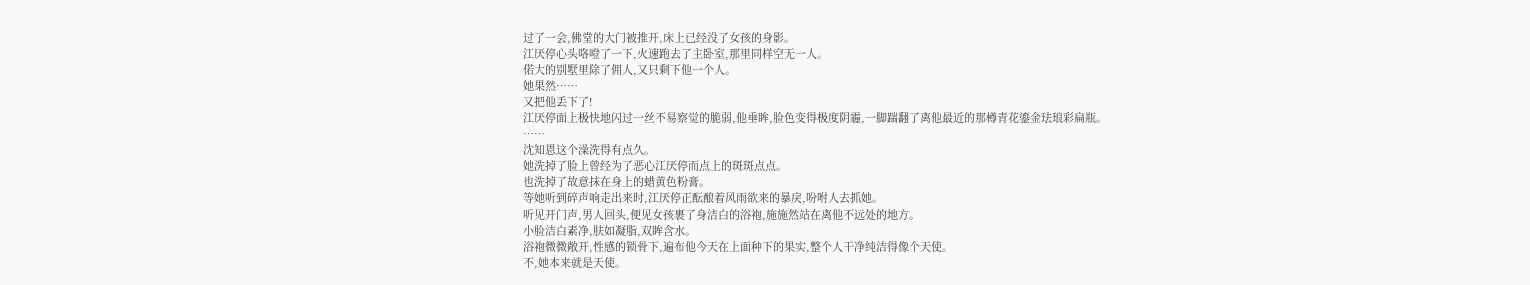过了一会,佛堂的大门被推开,床上已经没了女孩的身影。
江厌停心头咯噔了一下,火速跑去了主卧室,那里同样空无一人。
偌大的别墅里除了佣人,又只剩下他一个人。
她果然……
又把他丢下了!
江厌停面上极快地闪过一丝不易察觉的脆弱,他垂眸,脸色变得极度阴霾,一脚踹翻了离他最近的那樽青花鎏金珐琅彩扁瓶。
……
沈知恩这个澡洗得有点久。
她洗掉了脸上曾经为了恶心江厌停而点上的斑斑点点。
也洗掉了故意抹在身上的蜡黄色粉膏。
等她听到碎声响走出来时,江厌停正酝酿着风雨欲来的暴戾,吩咐人去抓她。
听见开门声,男人回头,便见女孩裹了身洁白的浴袍,施施然站在离他不远处的地方。
小脸洁白素净,肤如凝脂,双眸含水。
浴袍微微敞开,性感的锁骨下,遍布他今天在上面种下的果实,整个人干净纯洁得像个天使。
不,她本来就是天使。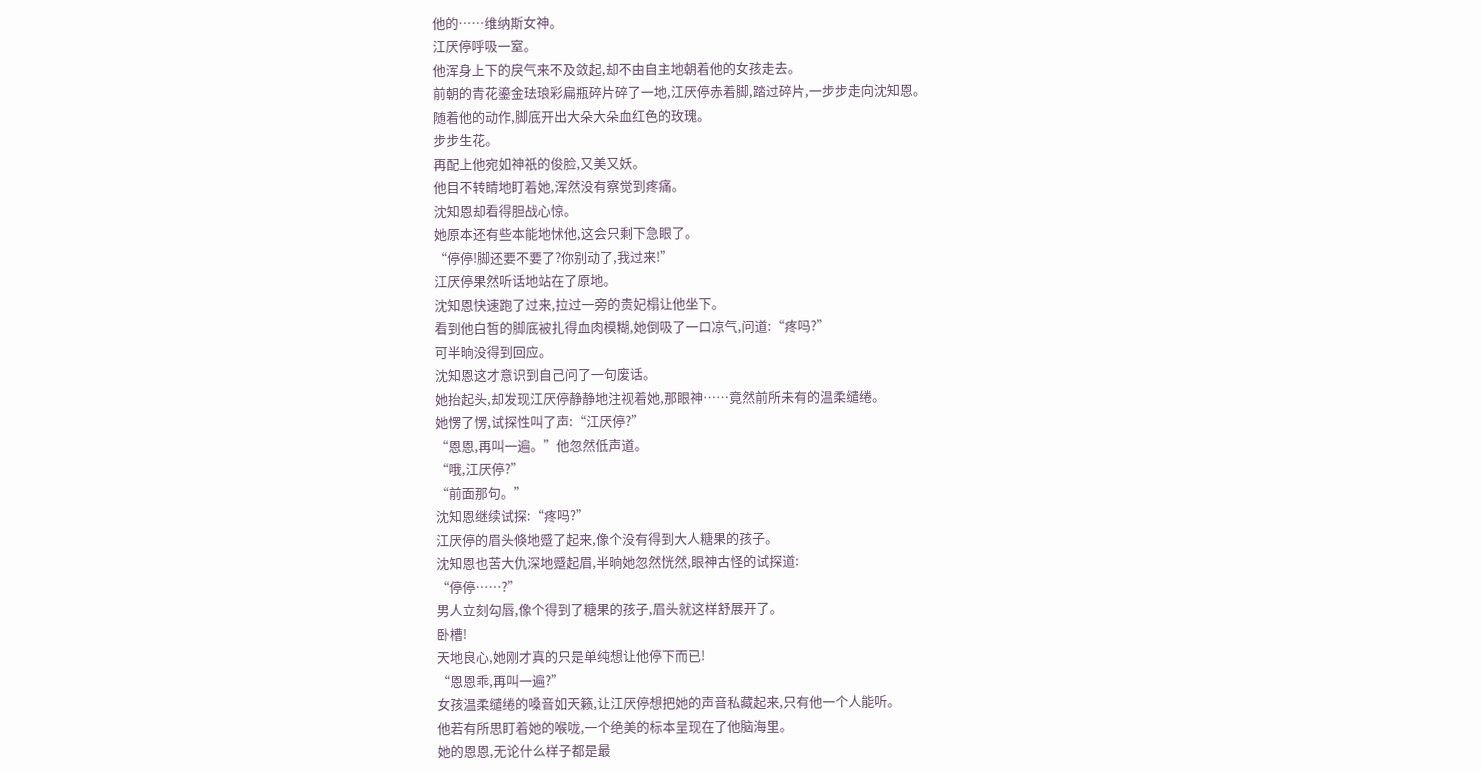他的……维纳斯女神。
江厌停呼吸一窒。
他浑身上下的戾气来不及敛起,却不由自主地朝着他的女孩走去。
前朝的青花鎏金珐琅彩扁瓶碎片碎了一地,江厌停赤着脚,踏过碎片,一步步走向沈知恩。
随着他的动作,脚底开出大朵大朵血红色的玫瑰。
步步生花。
再配上他宛如神祇的俊脸,又美又妖。
他目不转睛地盯着她,浑然没有察觉到疼痛。
沈知恩却看得胆战心惊。
她原本还有些本能地怵他,这会只剩下急眼了。
“停停!脚还要不要了?你别动了,我过来!”
江厌停果然听话地站在了原地。
沈知恩快速跑了过来,拉过一旁的贵妃榻让他坐下。
看到他白皙的脚底被扎得血肉模糊,她倒吸了一口凉气,问道:“疼吗?”
可半晌没得到回应。
沈知恩这才意识到自己问了一句废话。
她抬起头,却发现江厌停静静地注视着她,那眼神……竟然前所未有的温柔缱绻。
她愣了愣,试探性叫了声:“江厌停?”
“恩恩,再叫一遍。”他忽然低声道。
“哦,江厌停?”
“前面那句。”
沈知恩继续试探:“疼吗?”
江厌停的眉头倏地蹙了起来,像个没有得到大人糖果的孩子。
沈知恩也苦大仇深地蹙起眉,半晌她忽然恍然,眼神古怪的试探道:
“停停……?”
男人立刻勾唇,像个得到了糖果的孩子,眉头就这样舒展开了。
卧槽!
天地良心,她刚才真的只是单纯想让他停下而已!
“恩恩乖,再叫一遍?”
女孩温柔缱绻的嗓音如天籁,让江厌停想把她的声音私藏起来,只有他一个人能听。
他若有所思盯着她的喉咙,一个绝美的标本呈现在了他脑海里。
她的恩恩,无论什么样子都是最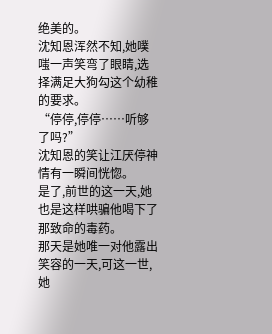绝美的。
沈知恩浑然不知,她噗嗤一声笑弯了眼睛,选择满足大狗勾这个幼稚的要求。
“停停,停停……听够了吗?”
沈知恩的笑让江厌停神情有一瞬间恍惚。
是了,前世的这一天,她也是这样哄骗他喝下了那致命的毒药。
那天是她唯一对他露出笑容的一天,可这一世,她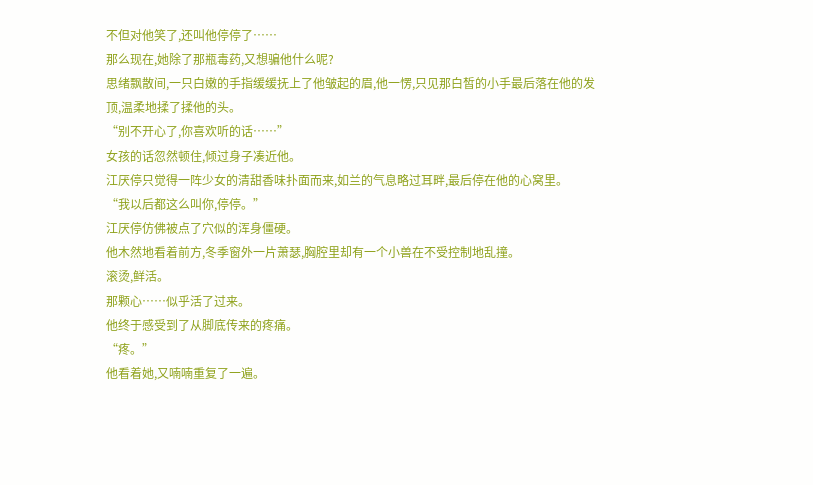不但对他笑了,还叫他停停了……
那么现在,她除了那瓶毒药,又想骗他什么呢?
思绪飘散间,一只白嫩的手指缓缓抚上了他皱起的眉,他一愣,只见那白皙的小手最后落在他的发顶,温柔地揉了揉他的头。
“别不开心了,你喜欢听的话……”
女孩的话忽然顿住,倾过身子凑近他。
江厌停只觉得一阵少女的清甜香味扑面而来,如兰的气息略过耳畔,最后停在他的心窝里。
“我以后都这么叫你,停停。”
江厌停仿佛被点了穴似的浑身僵硬。
他木然地看着前方,冬季窗外一片萧瑟,胸腔里却有一个小兽在不受控制地乱撞。
滚烫,鲜活。
那颗心……似乎活了过来。
他终于感受到了从脚底传来的疼痛。
“疼。”
他看着她,又喃喃重复了一遍。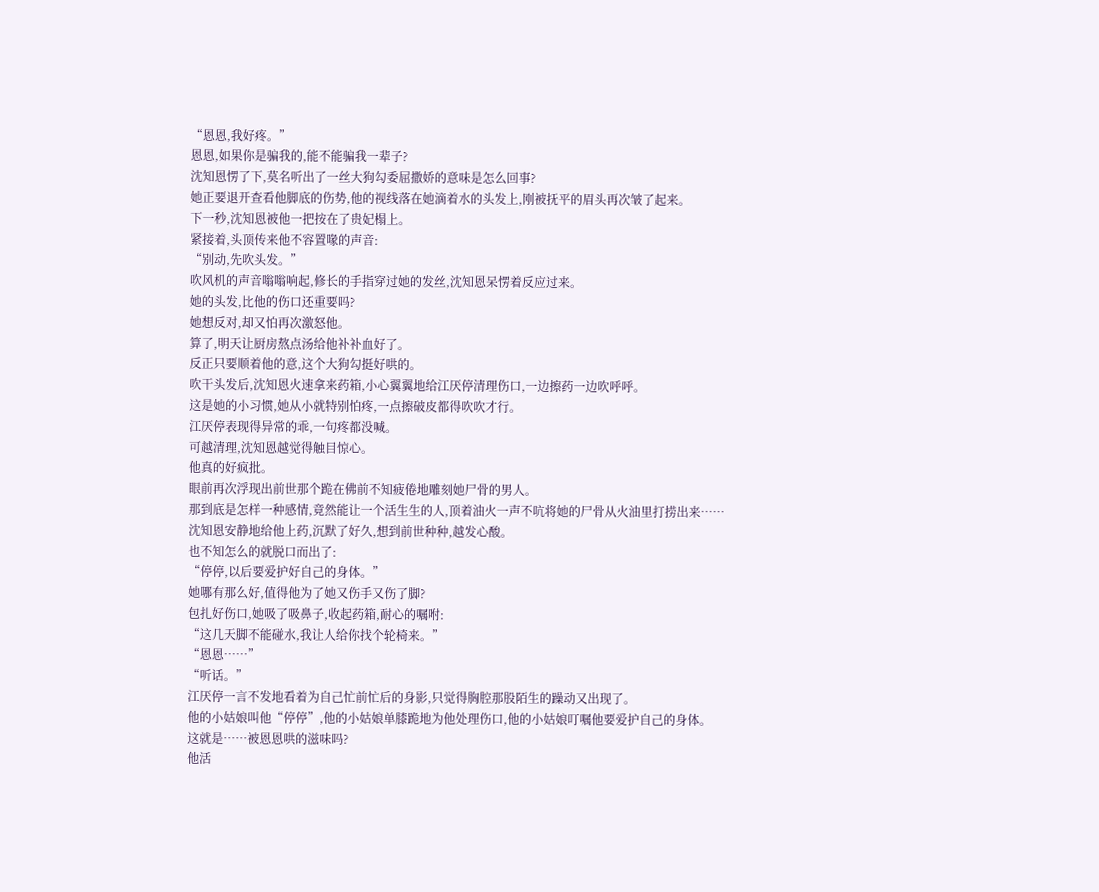“恩恩,我好疼。”
恩恩,如果你是骗我的,能不能骗我一辈子?
沈知恩愣了下,莫名听出了一丝大狗勾委屈撒娇的意味是怎么回事?
她正要退开查看他脚底的伤势,他的视线落在她滴着水的头发上,刚被抚平的眉头再次皱了起来。
下一秒,沈知恩被他一把按在了贵妃榻上。
紧接着,头顶传来他不容置喙的声音:
“别动,先吹头发。”
吹风机的声音嗡嗡响起,修长的手指穿过她的发丝,沈知恩呆愣着反应过来。
她的头发,比他的伤口还重要吗?
她想反对,却又怕再次激怒他。
算了,明天让厨房熬点汤给他补补血好了。
反正只要顺着他的意,这个大狗勾挺好哄的。
吹干头发后,沈知恩火速拿来药箱,小心翼翼地给江厌停清理伤口,一边擦药一边吹呼呼。
这是她的小习惯,她从小就特别怕疼,一点擦破皮都得吹吹才行。
江厌停表现得异常的乖,一句疼都没喊。
可越清理,沈知恩越觉得触目惊心。
他真的好疯批。
眼前再次浮现出前世那个跪在佛前不知疲倦地雕刻她尸骨的男人。
那到底是怎样一种感情,竟然能让一个活生生的人,顶着油火一声不吭将她的尸骨从火油里打捞出来……
沈知恩安静地给他上药,沉默了好久,想到前世种种,越发心酸。
也不知怎么的就脱口而出了:
“停停,以后要爱护好自己的身体。”
她哪有那么好,值得他为了她又伤手又伤了脚?
包扎好伤口,她吸了吸鼻子,收起药箱,耐心的嘱咐:
“这几天脚不能碰水,我让人给你找个轮椅来。”
“恩恩……”
“听话。”
江厌停一言不发地看着为自己忙前忙后的身影,只觉得胸腔那股陌生的躁动又出现了。
他的小姑娘叫他“停停”,他的小姑娘单膝跪地为他处理伤口,他的小姑娘叮嘱他要爱护自己的身体。
这就是……被恩恩哄的滋味吗?
他活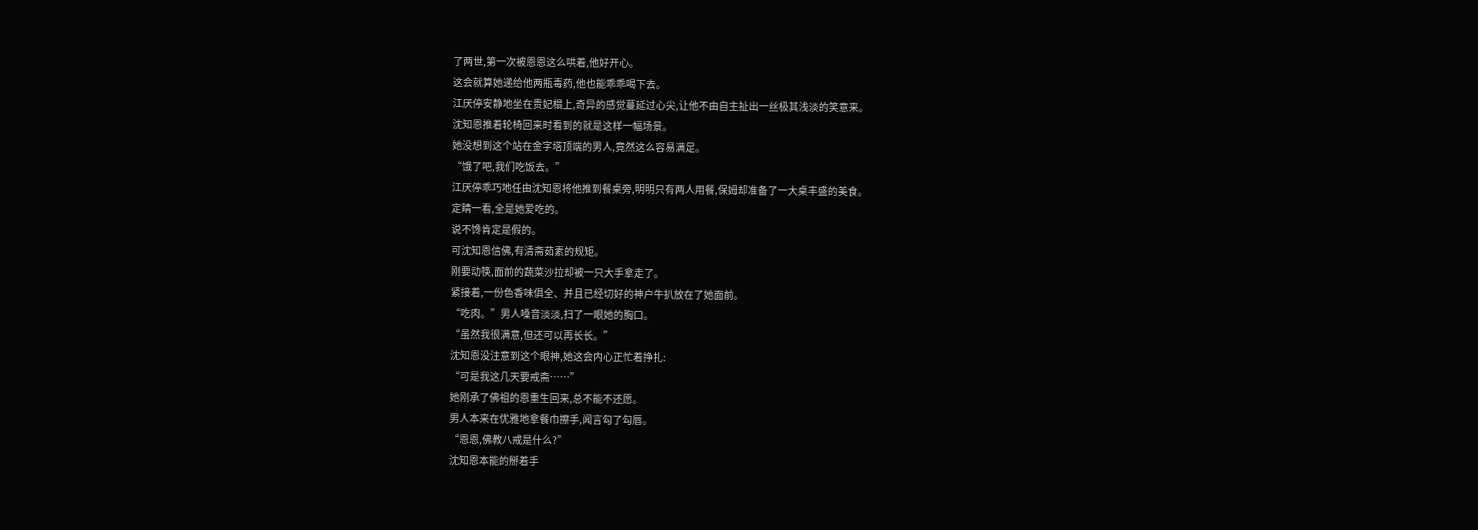了两世,第一次被恩恩这么哄着,他好开心。
这会就算她递给他两瓶毒药,他也能乖乖喝下去。
江厌停安静地坐在贵妃榻上,奇异的感觉蔓延过心尖,让他不由自主扯出一丝极其浅淡的笑意来。
沈知恩推着轮椅回来时看到的就是这样一幅场景。
她没想到这个站在金字塔顶端的男人,竟然这么容易满足。
“饿了吧,我们吃饭去。”
江厌停乖巧地任由沈知恩将他推到餐桌旁,明明只有两人用餐,保姆却准备了一大桌丰盛的美食。
定睛一看,全是她爱吃的。
说不馋肯定是假的。
可沈知恩信佛,有清斋茹素的规矩。
刚要动筷,面前的蔬菜沙拉却被一只大手拿走了。
紧接着,一份色香味俱全、并且已经切好的神户牛扒放在了她面前。
“吃肉。”男人嗓音淡淡,扫了一眼她的胸口。
“虽然我很满意,但还可以再长长。”
沈知恩没注意到这个眼神,她这会内心正忙着挣扎:
“可是我这几天要戒斋……”
她刚承了佛祖的恩重生回来,总不能不还愿。
男人本来在优雅地拿餐巾擦手,闻言勾了勾唇。
“恩恩,佛教八戒是什么?”
沈知恩本能的掰着手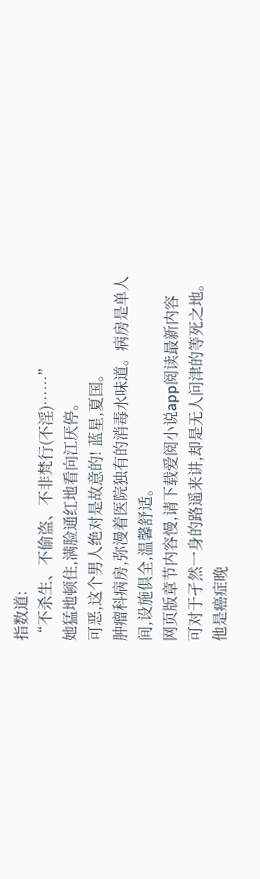指数道:
“不杀生、不偷盗、不非梵行(不淫)……”
她猛地顿住,满脸通红地看向江厌停。
可恶,这个男人绝对是故意的! 蓝星,夏国。
肿瘤科病房,弥漫着医院独有的消毒水味道。病房是单人间,设施俱全,温馨舒适。
网页版章节内容慢,请下载爱阅小说app阅读最新内容
可对于孑然一身的路遥来讲,却是无人问津的等死之地。
他是癌症晚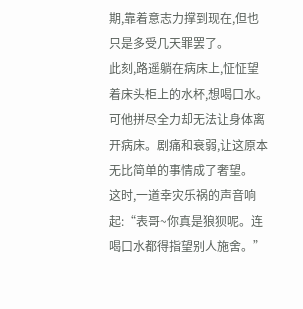期,靠着意志力撑到现在,但也只是多受几天罪罢了。
此刻,路遥躺在病床上,怔怔望着床头柜上的水杯,想喝口水。
可他拼尽全力却无法让身体离开病床。剧痛和衰弱,让这原本无比简单的事情成了奢望。
这时,一道幸灾乐祸的声音响起:“表哥~你真是狼狈呢。连喝口水都得指望别人施舍。”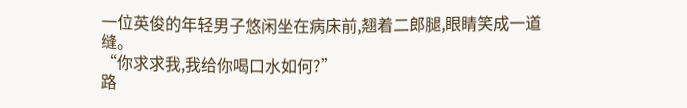一位英俊的年轻男子悠闲坐在病床前,翘着二郎腿,眼睛笑成一道缝。
“你求求我,我给你喝口水如何?”
路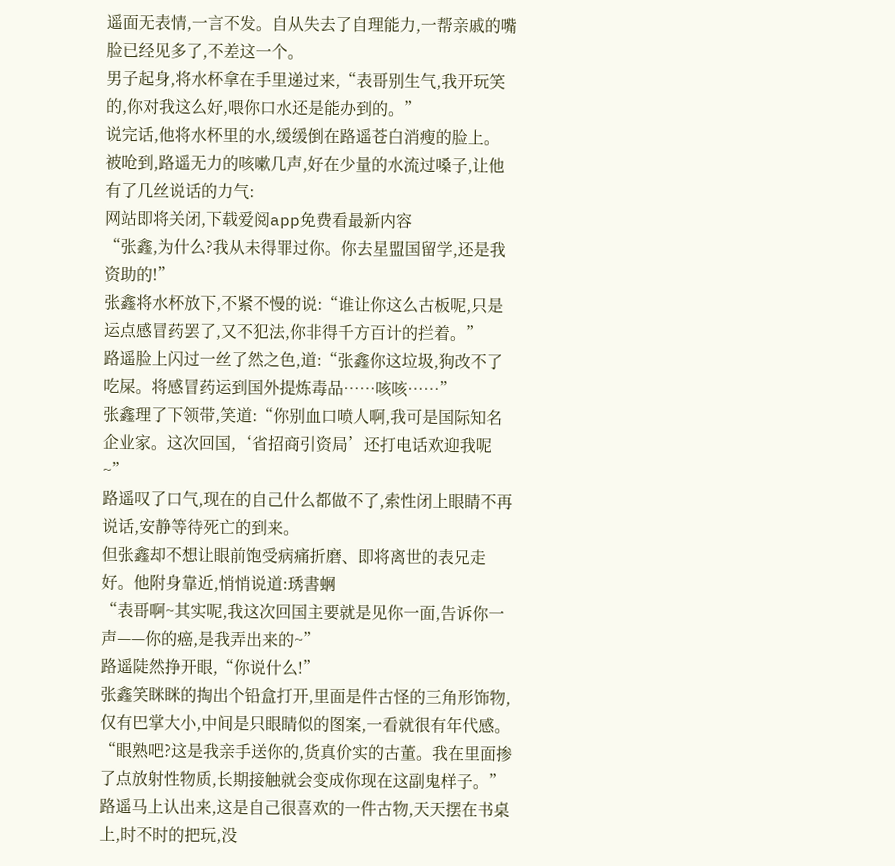遥面无表情,一言不发。自从失去了自理能力,一帮亲戚的嘴脸已经见多了,不差这一个。
男子起身,将水杯拿在手里递过来,“表哥别生气,我开玩笑的,你对我这么好,喂你口水还是能办到的。”
说完话,他将水杯里的水,缓缓倒在路遥苍白消瘦的脸上。
被呛到,路遥无力的咳嗽几声,好在少量的水流过嗓子,让他有了几丝说话的力气:
网站即将关闭,下载爱阅app免费看最新内容
“张鑫,为什么?我从未得罪过你。你去星盟国留学,还是我资助的!”
张鑫将水杯放下,不紧不慢的说:“谁让你这么古板呢,只是运点感冒药罢了,又不犯法,你非得千方百计的拦着。”
路遥脸上闪过一丝了然之色,道:“张鑫你这垃圾,狗改不了吃屎。将感冒药运到国外提炼毒品……咳咳……”
张鑫理了下领带,笑道:“你别血口喷人啊,我可是国际知名企业家。这次回国,‘省招商引资局’还打电话欢迎我呢~”
路遥叹了口气,现在的自己什么都做不了,索性闭上眼睛不再说话,安静等待死亡的到来。
但张鑫却不想让眼前饱受病痛折磨、即将离世的表兄走好。他附身靠近,悄悄说道:琇書蛧
“表哥啊~其实呢,我这次回国主要就是见你一面,告诉你一声——你的癌,是我弄出来的~”
路遥陡然挣开眼,“你说什么!”
张鑫笑眯眯的掏出个铅盒打开,里面是件古怪的三角形饰物,仅有巴掌大小,中间是只眼睛似的图案,一看就很有年代感。
“眼熟吧?这是我亲手送你的,货真价实的古董。我在里面掺了点放射性物质,长期接触就会变成你现在这副鬼样子。”
路遥马上认出来,这是自己很喜欢的一件古物,天天摆在书桌上,时不时的把玩,没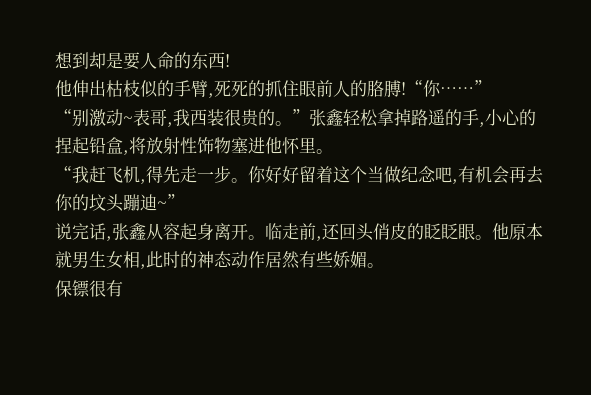想到却是要人命的东西!
他伸出枯枝似的手臂,死死的抓住眼前人的胳膊!“你……”
“别激动~表哥,我西装很贵的。”张鑫轻松拿掉路遥的手,小心的捏起铅盒,将放射性饰物塞进他怀里。
“我赶飞机,得先走一步。你好好留着这个当做纪念吧,有机会再去你的坟头蹦迪~”
说完话,张鑫从容起身离开。临走前,还回头俏皮的眨眨眼。他原本就男生女相,此时的神态动作居然有些娇媚。
保镖很有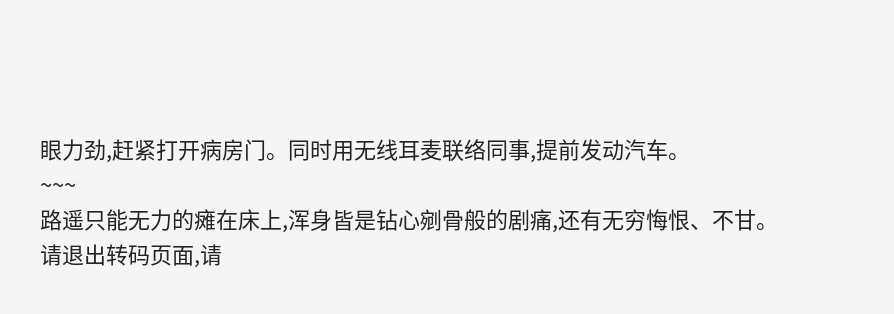眼力劲,赶紧打开病房门。同时用无线耳麦联络同事,提前发动汽车。
~~~
路遥只能无力的瘫在床上,浑身皆是钻心剜骨般的剧痛,还有无穷悔恨、不甘。
请退出转码页面,请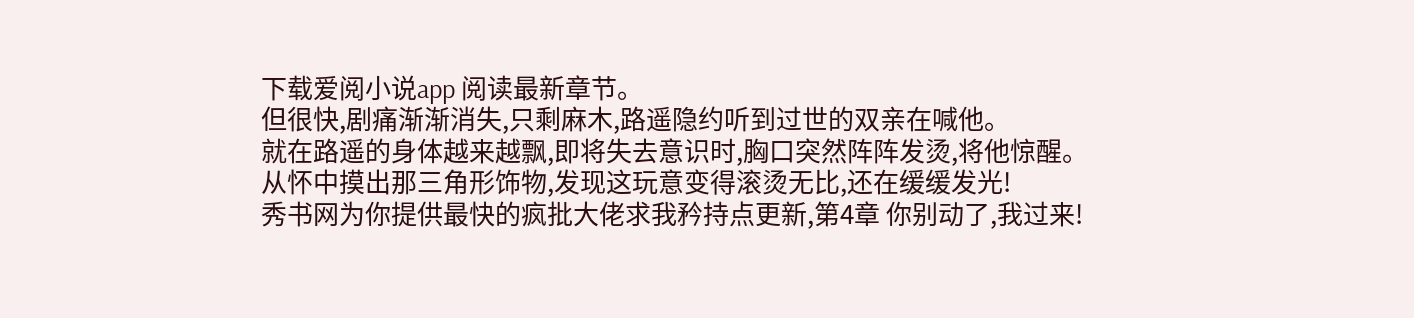下载爱阅小说app 阅读最新章节。
但很快,剧痛渐渐消失,只剩麻木,路遥隐约听到过世的双亲在喊他。
就在路遥的身体越来越飘,即将失去意识时,胸口突然阵阵发烫,将他惊醒。
从怀中摸出那三角形饰物,发现这玩意变得滚烫无比,还在缓缓发光!
秀书网为你提供最快的疯批大佬求我矜持点更新,第4章 你别动了,我过来!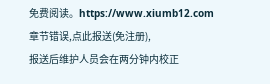免费阅读。https://www.xiumb12.com
章节错误,点此报送(免注册),
报送后维护人员会在两分钟内校正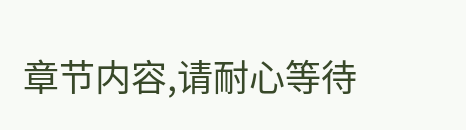章节内容,请耐心等待